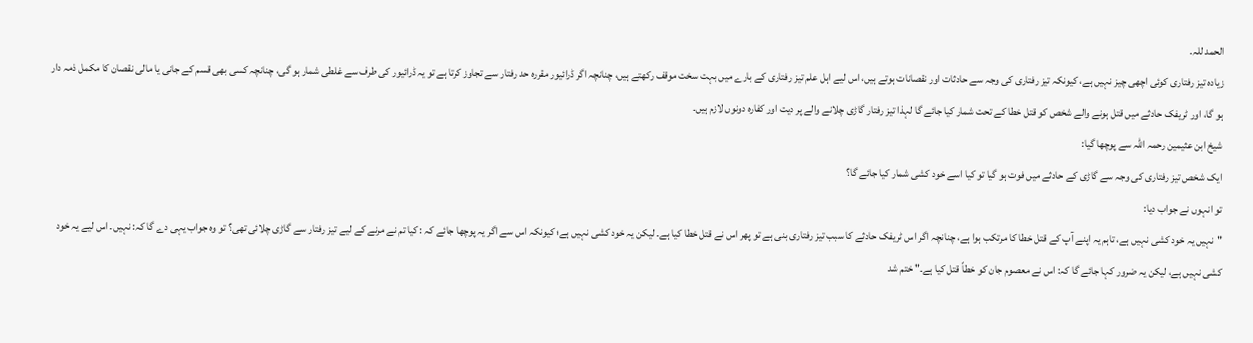الحمد للہ.
زیادہ تیز رفتاری کوئی اچھی چیز نہیں ہے، کیونکہ تیز رفتاری کی وجہ سے حادثات اور نقصانات ہوتے ہیں، اس لیے اہل علم تیز رفتاری کے بارے میں بہت سخت موقف رکھتے ہیں، چنانچہ اگر ڈرائیور مقررہ حد رفتار سے تجاوز کرتا ہے تو یہ ڈرائیور کی طرف سے غلطی شمار ہو گی، چنانچہ کسی بھی قسم کے جانی یا مالی نقصان کا مکمل ذمہ دار ہو گا، اور ٹریفک حادثے میں قتل ہونے والے شخص کو قتل خطا کے تحت شمار کیا جائے گا لہذا تیز رفتار گاڑی چلانے والے پر دیت اور کفارہ دونوں لازم ہیں۔
شیخ ابن عثیمین رحمہ اللہ سے پوچھا گیا:
ایک شخص تیز رفتاری کی وجہ سے گاڑی کے حادثے میں فوت ہو گیا تو کیا اسے خود کشی شمار کیا جائے گا؟
تو انہوں نے جواب دیا:
"نہیں یہ خود کشی نہیں ہے، تاہم یہ اپنے آپ کے قتل خطا کا مرتکب ہوا ہے، چنانچہ اگر اس ٹریفک حادثے کا سبب تیز رفتاری بنی ہے تو پھر اس نے قتل خطا کیا ہے۔ لیکن یہ خود کشی نہیں ہے؛ کیونکہ اس سے اگر یہ پوچھا جائے کہ : کیا تم نے مرنے کے لیے تیز رفتار سے گاڑی چلائی تھی؟ تو وہ جواب یہی دے گا کہ: نہیں۔ اس لیے یہ خود کشی نہیں ہے، لیکن یہ ضرور کہا جائے گا کہ: اس نے معصوم جان کو خطاً قتل کیا ہے۔" ختم شد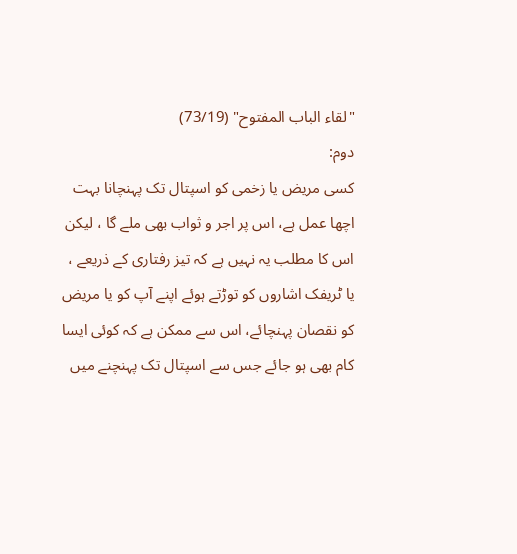"لقاء الباب المفتوح" (73/19)
دوم:
کسی مریض یا زخمی کو اسپتال تک پہنچانا بہت اچھا عمل ہے، اس پر اجر و ثواب بھی ملے گا ، لیکن اس کا مطلب یہ نہیں ہے کہ تیز رفتاری کے ذریعے ، یا ٹریفک اشاروں کو توڑتے ہوئے اپنے آپ کو یا مریض کو نقصان پہنچائے، اس سے ممکن ہے کہ کوئی ایسا کام بھی ہو جائے جس سے اسپتال تک پہنچنے میں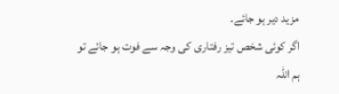مزید دیر ہو جائے۔
اگر کوئی شخص تیز رفتاری کی وجہ سے فوت ہو جائے تو ہم اللہ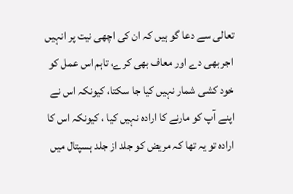تعالی سے دعا گو ہیں کہ ان کی اچھی نیت پر انہیں اجر بھی دے اور معاف بھی کرے، تاہم اس عمل کو خود کشی شمار نہیں کیا جا سکتا، کیونکہ اس نے اپنے آپ کو مارنے کا ارادہ نہیں کیا ، کیونکہ اس کا ارادہ تو یہ تھا کہ مریض کو جلد از جلد ہسپتال میں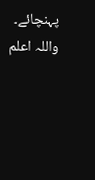پہنچائے۔
واللہ اعلم